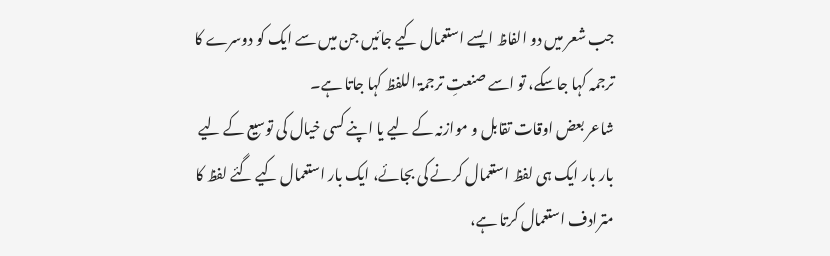جب شعر میں دو الفاظ ایسے استعمال کیے جائیں جن میں سے ایک کو دوسرے کا ترجمہ کہا جاسکے، تو اسے صنعتِ ترجمۃ اللفظ کہا جاتا ہے۔
شاعر بعض اوقات تقابل و موازنہ کے لیے یا اپنے کسی خیال کی توسیع کے لیے بار بار ایک ہی لفظ استعمال کرنے کی بجائے، ایک بار استعمال کیے گئے لفظ کا مترادف استعمال کرتا ہے،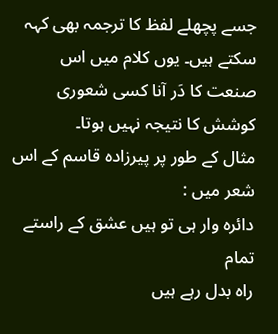جسے پچھلے لفظ کا ترجمہ بھی کہہ سکتے ہیں۔ یوں کلام میں اس صنعت کا دَر آنا کسی شعوری کوشش کا نتیجہ نہیں ہوتا۔
مثال کے طور پر پیرزادہ قاسم کے اس شعر میں :
دائرہ وار ہی تو ہیں عشق کے راستے تمام
راہ بدل رہے ہیں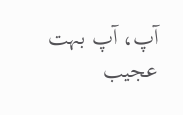آپ، آپ بہت عجیب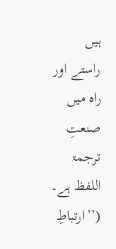ہیں
راستے اور راہ میں صنعتِ ترجمۃ اللفظ ہے۔
(’’ارتباطِ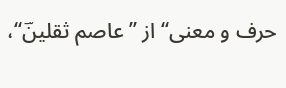حرف و معنی‘‘ از ’’عاصم ثقلینؔ‘‘،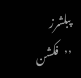پبلشرز ’’فکشن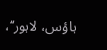ہاؤس، لاہور‘‘،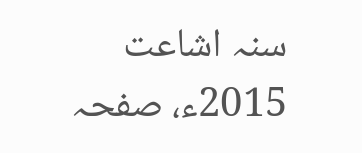سنہ اشاعت 2015ء، صفحہ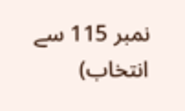نمبر 115 سے انتخاب)